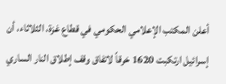أعلن المكتب الإعلامي الحكومي في قطاع غزة، الثلاثاء، أن إسرائيل ارتكبت 1620 خرقاً لاتفاق وقف إطلاق النار الساري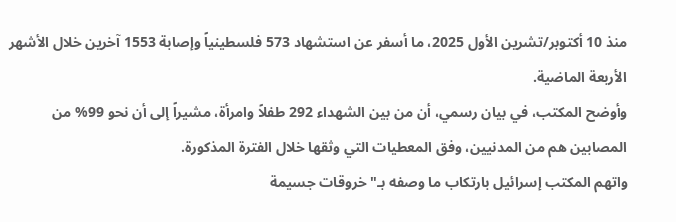منذ 10 أكتوبر/تشرين الأول 2025، ما أسفر عن استشهاد 573 فلسطينياً وإصابة 1553 آخرين خلال الأشهر الأربعة الماضية.
وأوضح المكتب، في بيان رسمي، أن من بين الشهداء 292 طفلاً وامرأة، مشيراً إلى أن نحو 99% من المصابين هم من المدنيين، وفق المعطيات التي وثقها خلال الفترة المذكورة.
واتهم المكتب إسرائيل بارتكاب ما وصفه بـ"خروقات جسيمة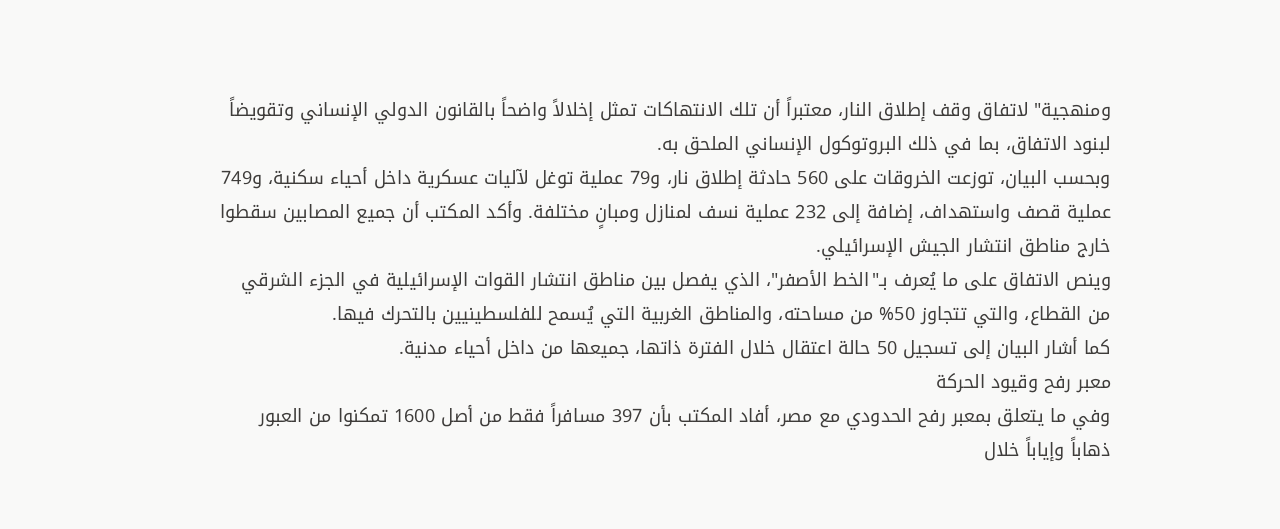ومنهجية" لاتفاق وقف إطلاق النار، معتبراً أن تلك الانتهاكات تمثل إخلالاً واضحاً بالقانون الدولي الإنساني وتقويضاً لبنود الاتفاق، بما في ذلك البروتوكول الإنساني الملحق به.
وبحسب البيان، توزعت الخروقات على 560 حادثة إطلاق نار، و79 عملية توغل لآليات عسكرية داخل أحياء سكنية، و749 عملية قصف واستهداف، إضافة إلى 232 عملية نسف لمنازل ومبانٍ مختلفة. وأكد المكتب أن جميع المصابين سقطوا خارج مناطق انتشار الجيش الإسرائيلي.
وينص الاتفاق على ما يُعرف بـ"الخط الأصفر"، الذي يفصل بين مناطق انتشار القوات الإسرائيلية في الجزء الشرقي من القطاع، والتي تتجاوز 50% من مساحته، والمناطق الغربية التي يُسمح للفلسطينيين بالتحرك فيها.
كما أشار البيان إلى تسجيل 50 حالة اعتقال خلال الفترة ذاتها، جميعها من داخل أحياء مدنية.
معبر رفح وقيود الحركة
وفي ما يتعلق بمعبر رفح الحدودي مع مصر، أفاد المكتب بأن 397 مسافراً فقط من أصل 1600 تمكنوا من العبور ذهاباً وإياباً خلال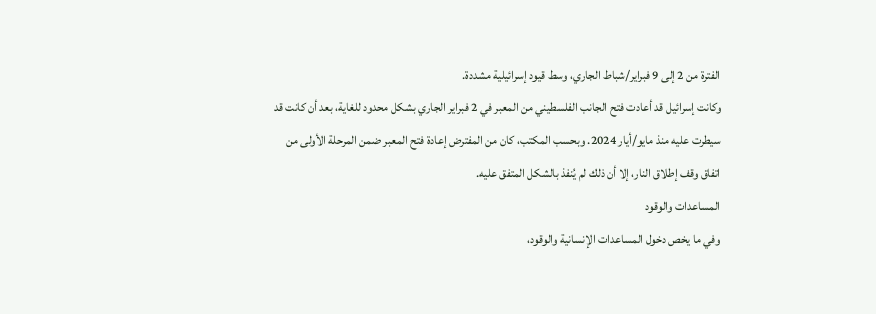الفترة من 2 إلى 9 فبراير/شباط الجاري، وسط قيود إسرائيلية مشددة.
وكانت إسرائيل قد أعادت فتح الجانب الفلسطيني من المعبر في 2 فبراير الجاري بشكل محدود للغاية، بعد أن كانت قد سيطرت عليه منذ مايو/أيار 2024. وبحسب المكتب، كان من المفترض إعادة فتح المعبر ضمن المرحلة الأولى من اتفاق وقف إطلاق النار، إلا أن ذلك لم يُنفذ بالشكل المتفق عليه.
المساعدات والوقود
وفي ما يخص دخول المساعدات الإنسانية والوقود،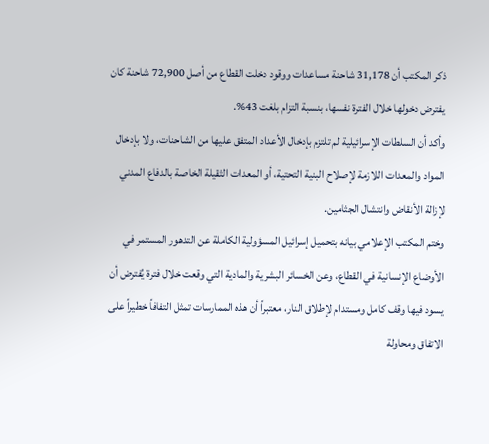ذكر المكتب أن 31,178 شاحنة مساعدات ووقود دخلت القطاع من أصل 72,900 شاحنة كان يفترض دخولها خلال الفترة نفسها، بنسبة التزام بلغت 43%.
وأكد أن السلطات الإسرائيلية لم تلتزم بإدخال الأعداد المتفق عليها من الشاحنات، ولا بإدخال المواد والمعدات اللازمة لإصلاح البنية التحتية، أو المعدات الثقيلة الخاصة بالدفاع المدني لإزالة الأنقاض وانتشال الجثامين.
وختم المكتب الإعلامي بيانه بتحميل إسرائيل المسؤولية الكاملة عن التدهور المستمر في الأوضاع الإنسانية في القطاع، وعن الخسائر البشرية والمادية التي وقعت خلال فترة يُفترض أن يسود فيها وقف كامل ومستدام لإطلاق النار، معتبراً أن هذه الممارسات تمثل التفافاً خطيراً على الاتفاق ومحاولة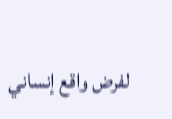لفرض واقع إنساني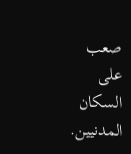صعب على السكان المدنيين.